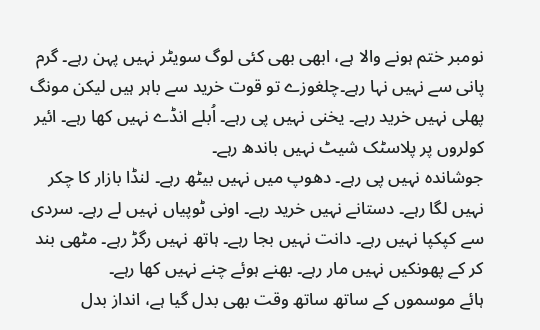نومبر ختم ہونے والا ہے، ابھی بھی کئی لوگ سویٹر نہیں پہن رہے۔ گرم پانی سے نہیں نہا رہے۔چلغوزے تو قوت خرید سے باہر ہیں لیکن مونگ پھلی نہیں خرید رہے۔ یخنی نہیں پی رہے۔ اُبلے انڈے نہیں کھا رہے۔ ائیر کولروں پر پلاسٹک شیٹ نہیں باندھ رہے۔
جوشاندہ نہیں پی رہے۔ دھوپ میں نہیں بیٹھ رہے۔ لنڈا بازار کا چکر نہیں لگا رہے۔ دستانے نہیں خرید رہے۔ اونی ٹوپیاں نہیں لے رہے۔ سردی سے کپکپا نہیں رہے۔ دانت نہیں بجا رہے۔ ہاتھ نہیں رگڑ رہے۔ مٹھی بند کر کے پھونکیں نہیں مار رہے۔ بھنے ہوئے چنے نہیں کھا رہے۔
ہائے موسموں کے ساتھ ساتھ وقت بھی بدل گیا ہے، انداز بدل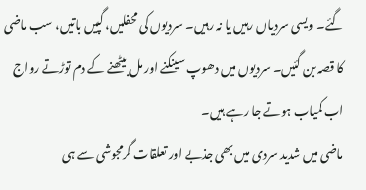گئے۔ ویسی سردیاں رہیں یا نہ رہیں۔ سردیوں کی محفلیں، گپیں باتیں، سب ماضی کا قصہ بن گئیں۔ سردیوں میں دھوپ سینکنے اور مل بیٹھنے کے دم توڑتے رواج اب کمیاب ہوتے جا رہے ہیں۔
ماضی میں شدید سردی میں بھی جذبے اور تعلقات گرمجوشی سے ہی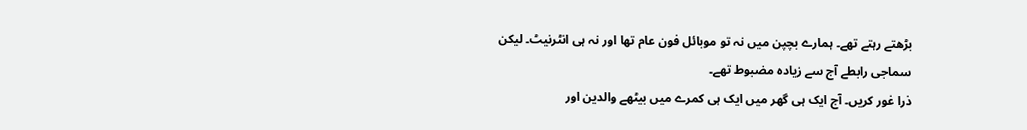بڑھتے رہتے تھے۔ ہمارے بچپن میں نہ تو موبائل فون عام تھا اور نہ ہی انٹرنیٹ۔ لیکن سماجی رابطے آج سے زیادہ مضبوط تھے۔
ذرا غور کریں۔ آج ایک ہی گھر میں ایک ہی کمرے میں بیٹھے والدین اور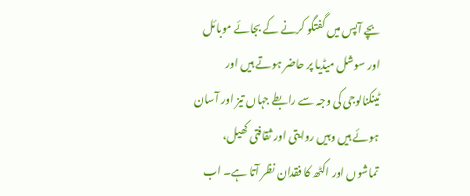بچے آپس میں گفتگو کرنے کے بجائے موبائل اور سوشل میڈیا پر حاضر ہوتے ہیں اور ٹینکنالوجی کی وجہ سے رابطے جہاں تیز اور آسان ہوئے ہیں وہیں روایتی اور ثقافتی کھیل،
تماشوں اور اکٹھ کا فقدان نظر آتا ہے۔ اب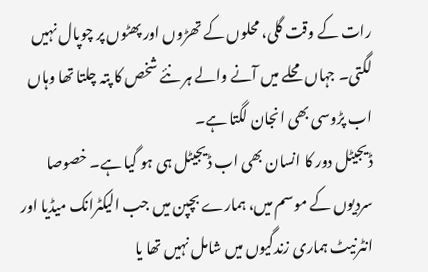رات کے وقت گلی، محلوں کے تھڑوں اور پھٹوں پر چوپال نہیں لگتی۔ جہاں محلے میں آنے والے ہر نئے شخص کا پتہ چلتا تھا وہاں اب پڑوسی بھی انجان لگتا ہے۔
ڈیجیٹل دور کا انسان بھی اب ڈیجیٹل ہی ہو گیا ہے۔ خصوصا سردیوں کے موسم میں، ہمارے بچپن میں جب الیکٹرانک میڈیا اور انٹرنیٹ ہماری زندگیوں میں شامل نہیں تھا یا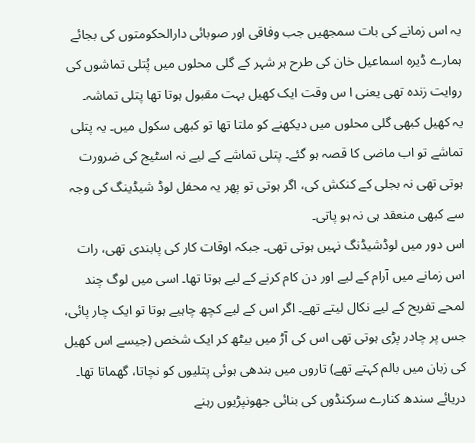یہ اس زمانے کی بات سمجھیں جب وفاقی اور صوبائی دارالحکومتوں کی بجائے ہمارے ڈیرہ اسماعیل خان کی طرح ہر شہر کے گلی محلوں میں پُتلی تماشوں کی روایت زندہ تھی یعنی ا س وقت ایک کھیل بہت مقبول ہوتا تھا پتلی تماشہ۔
یہ کھیل کبھی گلی محلوں میں دیکھنے کو ملتا تھا تو کبھی سکول میں۔ یہ پتلی تماشے تو اب ماضی کا قصہ ہو گئے۔ پتلی تماشے کے لیے نہ اسٹیج کی ضرورت ہوتی تھی نہ بجلی کے کنکش کی، اگر ہوتی تو پھر یہ محفل لوڈ شیڈینگ کی وجہ سے کبھی منعقد ہی نہ ہو پاتی۔
اس دور میں لوڈشیڈنگ نہیں ہوتی تھی۔ جبکہ اوقات کار کی پابندی تھی، رات اس زمانے میں آرام کے لیے اور دن کام کرنے کے لیے ہوتا تھا۔ اسی میں لوگ چند لمحے تفریح کے لیے نکال لیتے تھے۔ اگر اس کے لیے کچھ چاہیے ہوتا تو ایک چار پائی،
جس پر چادر پڑی ہوتی تھی اس کی آڑ میں بیٹھ کر ایک شخص (جیسے اس کھیل کی زبان میں بالم کہتے تھے) تاروں میں بندھی ہوئی پتلیوں کو نچاتا، گھماتا تھا۔ دریائے سندھ کنارے سرکنڈوں کی بنائی جھونپڑیوں رہنے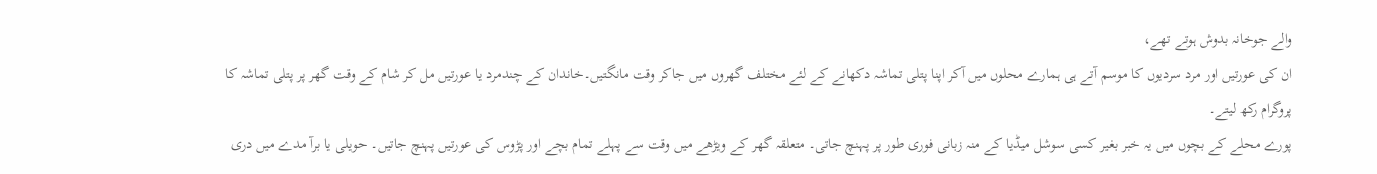والے جوخانہ بدوش ہوتے تھے،
ان کی عورتیں اور مرد سردیوں کا موسم آتے ہی ہمارے محلوں میں آکر اپنا پتلی تماشہ دکھانے کے لئے مختلف گھروں میں جاکر وقت مانگتیں۔خاندان کے چندمرد یا عورتیں مل کر شام کے وقت گھر پر پتلی تماشہ کا پروگرام رکھ لیتے۔
پورے محلے کے بچوں میں یہ خبر بغیر کسی سوشل میڈیا کے منہ زبانی فوری طور پر پہنچ جاتی۔ متعلقہ گھر کے ویڑھے میں وقت سے پہلے تمام بچے اور پڑوس کی عورتیں پہنچ جاتیں۔ حویلی یا برآ مدے میں دری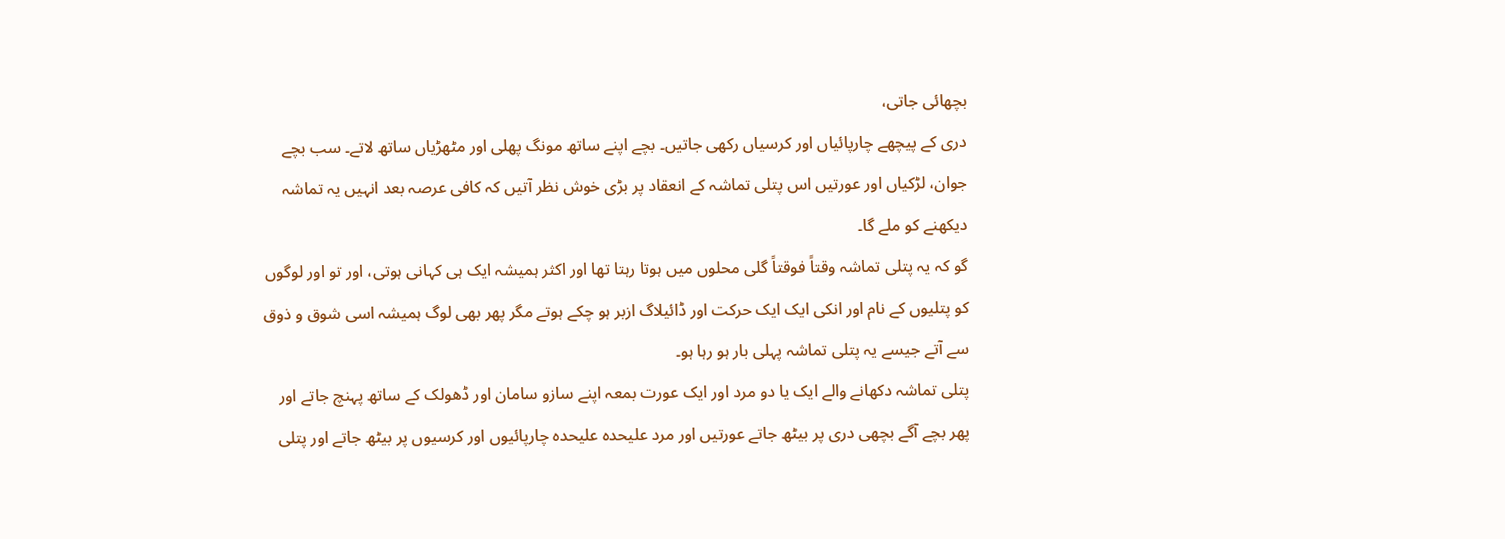بچھائی جاتی،
دری کے پیچھے چارپائیاں اور کرسیاں رکھی جاتیں۔ بچے اپنے ساتھ مونگ پھلی اور مٹھڑیاں ساتھ لاتے۔ سب بچے جوان، لڑکیاں اور عورتیں اس پتلی تماشہ کے انعقاد پر بڑی خوش نظر آتیں کہ کافی عرصہ بعد انہیں یہ تماشہ دیکھنے کو ملے گا۔
گو کہ یہ پتلی تماشہ وقتاً فوقتاً گلی محلوں میں ہوتا رہتا تھا اور اکثر ہمیشہ ایک ہی کہانی ہوتی، اور تو اور لوگوں کو پتلیوں کے نام اور انکی ایک ایک حرکت اور ڈائیلاگ ازبر ہو چکے ہوتے مگر پھر بھی لوگ ہمیشہ اسی شوق و ذوق سے آتے جیسے یہ پتلی تماشہ پہلی بار ہو رہا ہو۔
پتلی تماشہ دکھانے والے ایک یا دو مرد اور ایک عورت بمعہ اپنے سازو سامان اور ڈھولک کے ساتھ پہنچ جاتے اور پھر بچے آگے بچھی دری پر بیٹھ جاتے عورتیں اور مرد علیحدہ علیحدہ چارپائیوں اور کرسیوں پر بیٹھ جاتے اور پتلی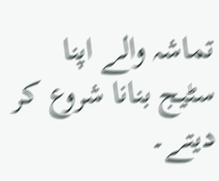تماشہ والے اپنا سٹیج بنانا شروع کر دیتے۔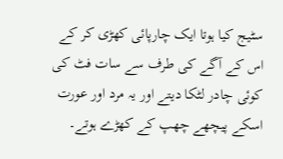سٹیج کیا ہوتا ایک چارپائی کھڑی کر کے اس کے آگے کی طرف سے سات فٹ کی کوئی چادر لٹکا دیتے اور یہ مرد اور عورت اسکے پیچھے چھپ کے کھڑے ہوتے۔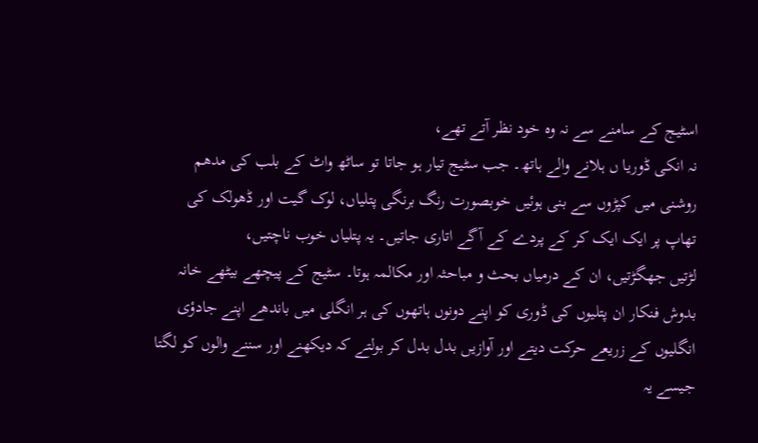اسٹیج کے سامنے سے نہ وہ خود نظر آتے تھے،
نہ انکی ڈوریا ں ہلانے والے ہاتھ۔ جب سٹیج تیار ہو جاتا تو ساٹھ واٹ کے بلب کی مدھم روشنی میں کپڑوں سے بنی ہوئیں خوبصورت رنگ برنگی پتلیاں، لوک گیت اور ڈھولک کی تھاپ پر ایک ایک کر کے پردے کے آگے اتاری جاتیں۔ یہ پتلیاں خوب ناچتیں،
لڑتیں جھگڑتیں، ان کے درمیاں بحث و مباحثہ اور مکالمہ ہوتا۔ سٹیج کے پیچھے بیٹھے خانہ بدوش فنکار ان پتلیوں کی ڈوری کو اپنے دونوں ہاتھوں کی ہر انگلی میں باندھے اپنے جادؤی انگلیوں کے زریعے حرکت دیتے اور آوازیں بدل بدل کر بولتے کہ دیکھنے اور سننے والوں کو لگتا جیسے یہ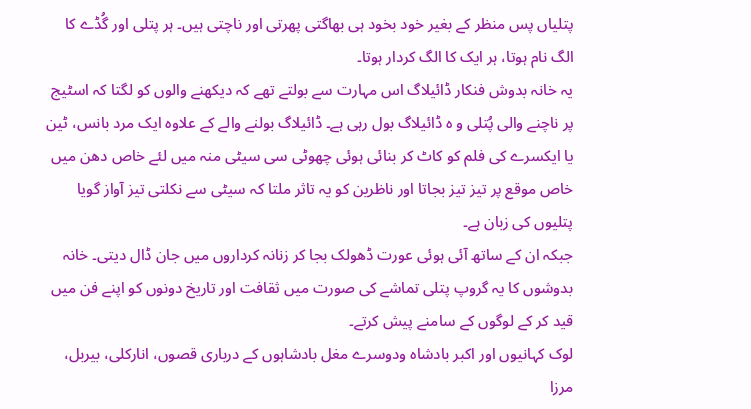پتلیاں پس منظر کے بغیر خود بخود ہی بھاگتی پھرتی اور ناچتی ہیں۔ ہر پتلی اور گُڈے کا الگ نام ہوتا، ہر ایک کا الگ کردار ہوتا۔
یہ خانہ بدوش فنکار ڈائیلاگ اس مہارت سے بولتے تھے کہ دیکھنے والوں کو لگتا کہ اسٹیج پر ناچنے والی پُتلی و ہ ڈائیلاگ بول رہی ہے۔ ڈائیلاگ بولنے والے کے علاوہ ایک مرد بانس، ٹین یا ایکسرے کی فلم کو کاٹ کر بنائی ہوئی چھوٹی سی سیٹی منہ میں لئے خاص دھن میں خاص موقع پر تیز تیز بجاتا اور ناظرین کو یہ تاثر ملتا کہ سیٹی سے نکلتی تیز آواز گویا پتلیوں کی زبان ہے۔
جبکہ ان کے ساتھ آئی ہوئی عورت ڈھولک بجا کر زنانہ کرداروں میں جان ڈال دیتی۔ خانہ بدوشوں کا یہ گروپ پتلی تماشے کی صورت میں ثقافت اور تاریخ دونوں کو اپنے فن میں قید کر کے لوگوں کے سامنے پیش کرتے۔
لوک کہانیوں اور اکبر بادشاہ ودوسرے مغل بادشاہوں کے درباری قصوں، انارکلی، بیربل، مرزا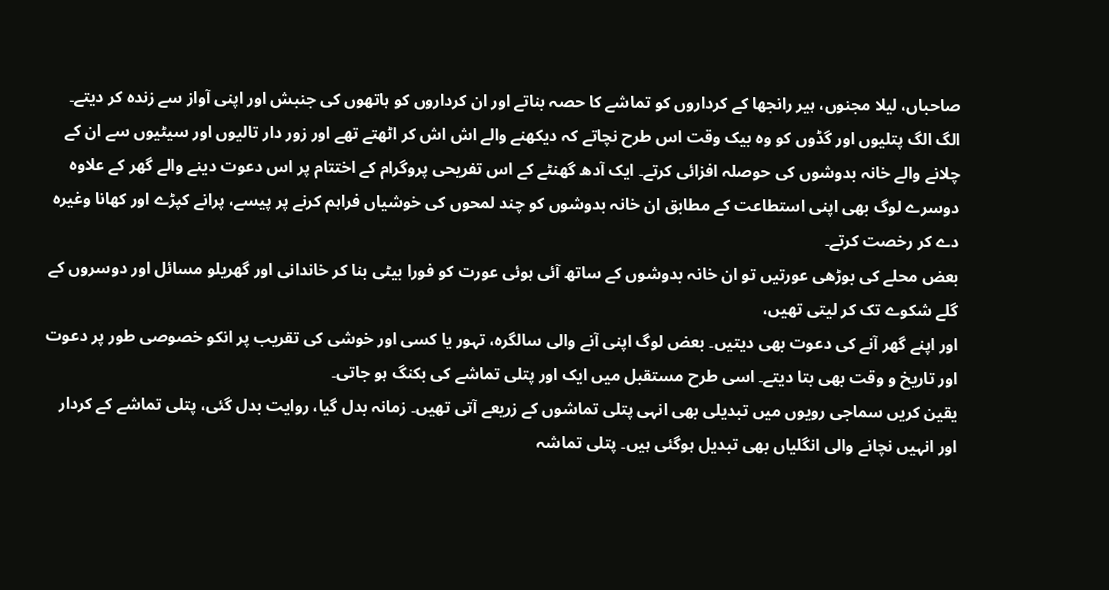صاحباں، لیلا مجنوں، ہیر رانجھا کے کرداروں کو تماشے کا حصہ بناتے اور ان کرداروں کو ہاتھوں کی جنبش اور اپنی آواز سے زندہ کر دیتے۔
الگ الگ پتلیوں اور گڈوں کو وہ بیک وقت اس طرح نچاتے کہ دیکھنے والے اش اش کر اٹھتے تھے اور زور دار تالیوں اور سیٹیوں سے ان کے چلانے والے خانہ بدوشوں کی حوصلہ افزائی کرتے۔ ایک آدھ گھنٹے کے اس تفریحی پروگرام کے اختتام پر اس دعوت دینے والے گھر کے علاوہ دوسرے لوگ بھی اپنی استطاعت کے مطابق ان خانہ بدوشوں کو چند لمحوں کی خوشیاں فراہم کرنے پر پیسے، پرانے کپڑے اور کھانا وغیرہ دے کر رخصت کرتے۔
بعض محلے کی بوڑھی عورتیں تو ان خانہ بدوشوں کے ساتھ آئی ہوئی عورت کو فورا بیٹی بنا کر خاندانی اور گھریلو مسائل اور دوسروں کے گلے شکوے تک کر لیتی تھیں،
اور اپنے گھر آنے کی دعوت بھی دیتیں۔ بعض لوگ اپنی آنے والی سالگرہ، تہور یا کسی اور خوشی کی تقریب پر انکو خصوصی طور پر دعوت اور تاریخ و وقت بھی بتا دیتے۔ اسی طرح مستقبل میں ایک اور پتلی تماشے کی بکنگ ہو جاتی۔
یقین کریں سماجی رویوں میں تبدیلی بھی انہی پتلی تماشوں کے زریعے آتی تھیں۔ زمانہ بدل گیا، روایت بدل گئی، پتلی تماشے کے کردار اور انہیں نچانے والی انگلیاں بھی تبدیل ہوگئی ہیں۔ پتلی تماشہ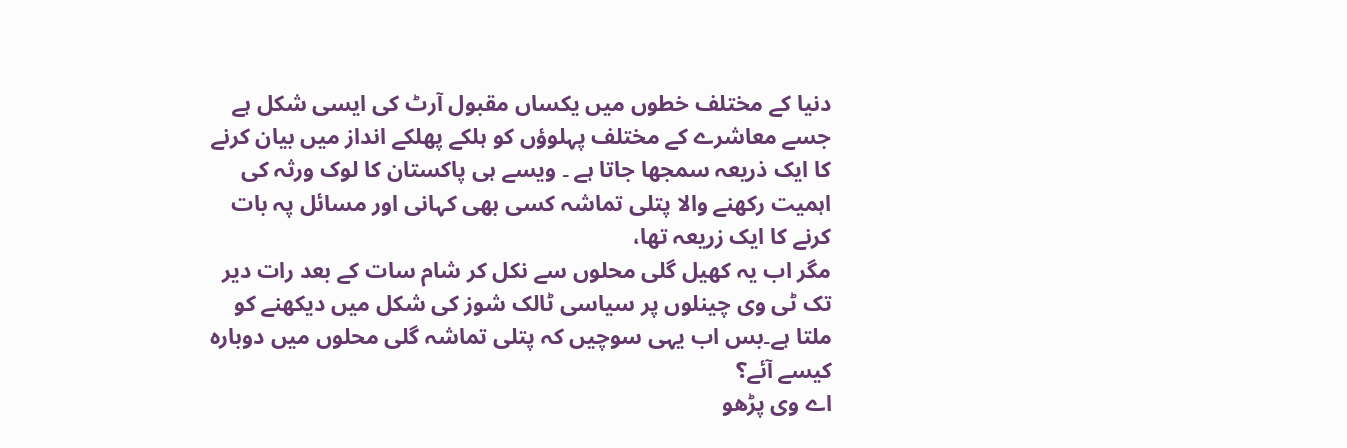دنیا کے مختلف خطوں میں یکساں مقبول آرٹ کی ایسی شکل ہے
جسے معاشرے کے مختلف پہلوؤں کو ہلکے پھلکے انداز میں بیان کرنے کا ایک ذریعہ سمجھا جاتا ہے ۔ ویسے ہی پاکستان کا لوک ورثہ کی اہمیت رکھنے والا پتلی تماشہ کسی بھی کہانی اور مسائل پہ بات کرنے کا ایک زریعہ تھا،
مگر اب یہ کھیل گلی محلوں سے نکل کر شام سات کے بعد رات دیر تک ٹی وی چینلوں پر سیاسی ٹالک شوز کی شکل میں دیکھنے کو ملتا ہے۔بس اب یہی سوچیں کہ پتلی تماشہ گلی محلوں میں دوبارہ کیسے آئے؟
اے وی پڑھو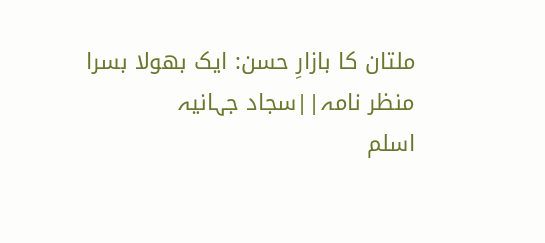ملتان کا بازارِ حسن: ایک بھولا بسرا منظر نامہ||سجاد جہانیہ
اسلم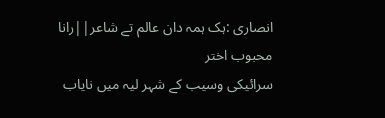انصاری :ہک ہمہ دان عالم تے شاعر||رانا محبوب اختر
سرائیکی وسیب کے شہر لیہ میں نایاب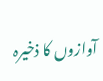آوازوں کا ذخیرہ